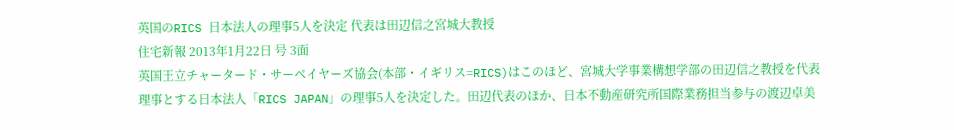英国のRICS 日本法人の理事5人を決定 代表は田辺信之宮城大教授
住宅新報 2013年1月22日 号 3面
英国王立チャータード・サーベイヤーズ協会(本部・イギリス=RICS)はこのほど、宮城大学事業構想学部の田辺信之教授を代表理事とする日本法人「RICS JAPAN」の理事5人を決定した。田辺代表のほか、日本不動産研究所国際業務担当参与の渡辺卓美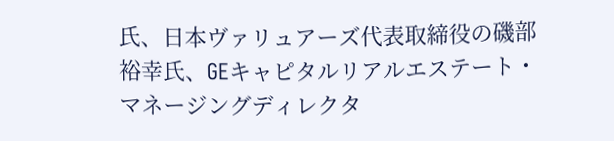氏、日本ヴァリュアーズ代表取締役の磯部裕幸氏、GEキャピタルリアルエステート・マネージングディレクタ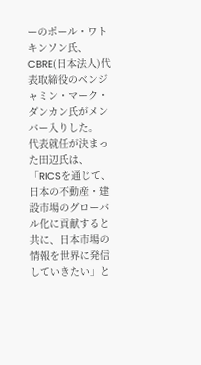ーのポール・ワトキンソン氏、CBRE(日本法人)代表取締役のベンジャミン・マーク・ダンカン氏がメンバー入りした。
代表就任が決まった田辺氏は、「RICSを通じて、日本の不動産・建設市場のグローバル化に貢献すると共に、日本市場の情報を世界に発信していきたい」と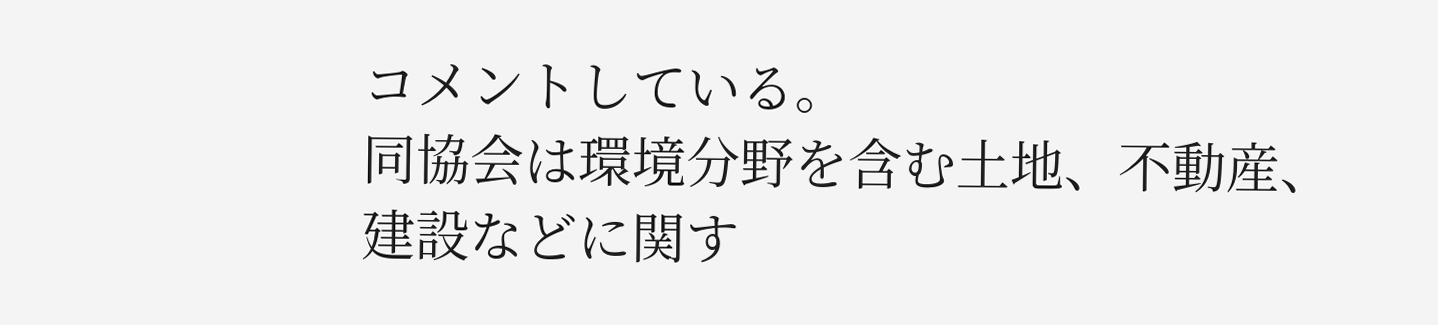コメントしている。
同協会は環境分野を含む土地、不動産、建設などに関す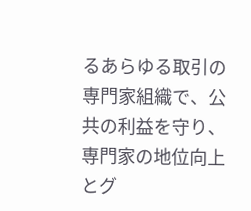るあらゆる取引の専門家組織で、公共の利益を守り、専門家の地位向上とグ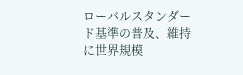ローバルスタンダード基準の普及、維持に世界規模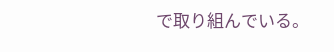で取り組んでいる。